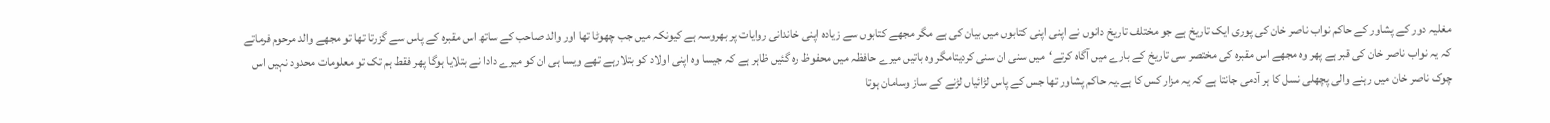مغلیہ دور کے پشاور کے حاکم نواب ناصر خان کی پوری ایک تاریخ ہے جو مختلف تاریخ دانوں نے اپنی اپنی کتابوں میں بیان کی ہے مگر مجھے کتابوں سے زیادہ اپنی خاندانی روایات پر بھروسہ ہے کیونکہ میں جب چھوٹا تھا اور والد صاحب کے ساتھ اس مقبرہ کے پاس سے گزرتا تھا تو مجھے والد مرحوم فرماتے کہ یہ نواب ناصر خان کی قبر ہے پھر وہ مجھے اس مقبرہ کی مختصر سی تاریخ کے بارے میں آگاہ کرتے‘میں سنی ان سنی کردیتامگر وہ باتیں میرے حافظہ میں محفوظ رہ گئیں ظاہر ہے کہ جیسا وہ اپنی اولاد کو بتلارہے تھے ویسا ہی ان کو میرے دادا نے بتلایا ہوگا پھر فقط ہم تک تو معلومات محدود نہیں اس چوک ناصر خان میں رہنے والی پچھلی نسل کا ہر آدمی جانتا ہے کہ یہ مزار کس کا ہے۔یہ حاکم پشاور تھا جس کے پاس لڑائیاں لڑنے کے ساز وسامان ہوتا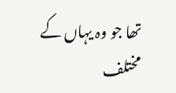تھا جو وہ یہاں کے مختلف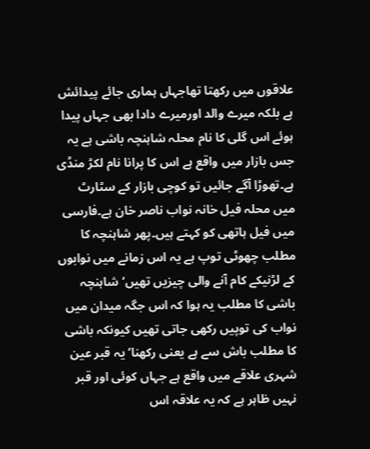علاقوں میں رکھتا تھاجہاں ہماری جائے پیدائش ہے بلکہ میرے والد اورمیرے دادا بھی جہاں پیدا ہوئے اس گلی کا نام محلہ شاہنچہ باشی ہے یہ جس بازار میں واقع ہے اس کا پرانا نام لکڑ منڈی ہے۔تھوڑا آگے جائیں تو کوچی بازار کے سٹارٹ میں محلہ فیل خانہ نواب ناصر خان ہے۔فارسی میں فیل ہاتھی کو کہتے ہیں۔پھر شاہنچہ کا مطلب چھوٹی توپ ہے یہ اس زمانے میں نوابوں کے لڑنیکے کام آنے والی چیزیں تھیں‘شاہنچہ باشی کا مطلب یہ ہوا کہ اس جگہ میدان میں نواب کی توپیں رکھی جاتی تھیں کیونکہ باشی کا مطلب باش سے ہے یعنی رکھنا‘ یہ قبر عین شہری علاقے میں واقع ہے جہاں کوئی اور قبر نہیں ظاہر ہے کہ یہ علاقہ اس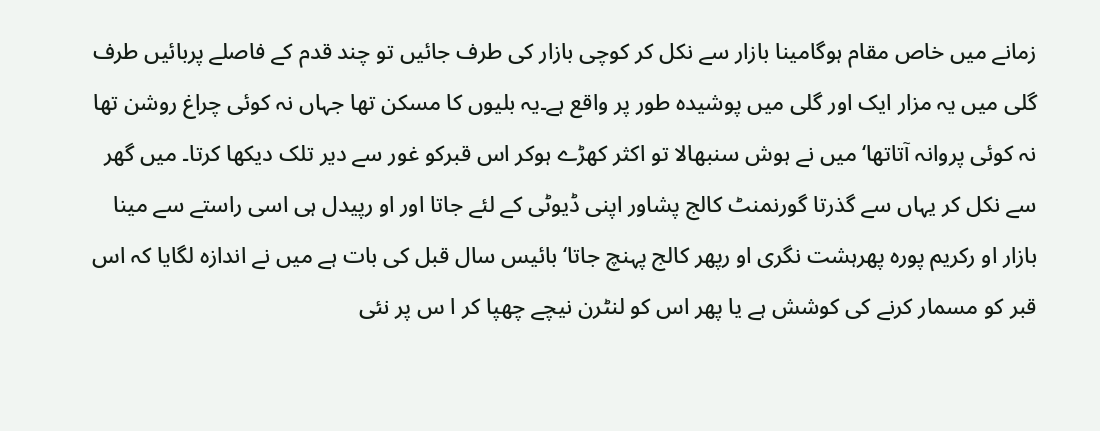زمانے میں خاص مقام ہوگامینا بازار سے نکل کر کوچی بازار کی طرف جائیں تو چند قدم کے فاصلے پربائیں طرف گلی میں یہ مزار ایک اور گلی میں پوشیدہ طور پر واقع ہے۔یہ بلیوں کا مسکن تھا جہاں نہ کوئی چراغ روشن تھا نہ کوئی پروانہ آتاتھا‘میں نے ہوش سنبھالا تو اکثر کھڑے ہوکر اس قبرکو غور سے دیر تلک دیکھا کرتا۔ میں گھر سے نکل کر یہاں سے گذرتا گورنمنٹ کالج پشاور اپنی ڈیوٹی کے لئے جاتا اور او رپیدل ہی اسی راستے سے مینا بازار او رکریم پورہ پھرہشت نگری او رپھر کالج پہنچ جاتا‘بائیس سال قبل کی بات ہے میں نے اندازہ لگایا کہ اس قبر کو مسمار کرنے کی کوشش ہے یا پھر اس کو لنٹرن نیچے چھپا کر ا س پر نئی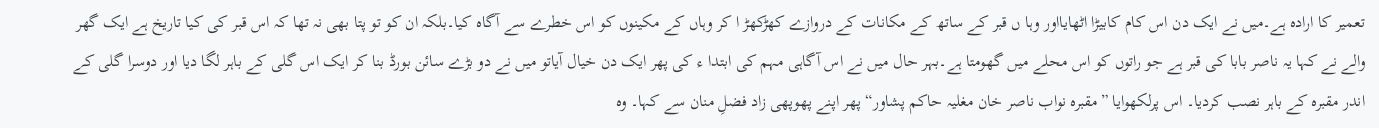تعمیر کا ارادہ ہے۔میں نے ایک دن اس کام کابیڑا اٹھایااور وہا ں قبر کے ساتھ کے مکانات کے دروازے کھڑکھڑ ا کر وہاں کے مکینوں کو اس خطرے سے آگاہ کیا۔بلکہ ان کو تو پتا بھی نہ تھا کہ اس قبر کی کیا تاریخ ہے ایک گھر والے نے کہا یہ ناصر بابا کی قبر ہے جو راتوں کو اس محلے میں گھومتا ہے۔بہر حال میں نے اس آگاہی مہم کی ابتدا ء کی پھر ایک دن خیال آیاتو میں نے دو بڑے سائن بورڈ بنا کر ایک اس گلی کے باہر لگا دیا اور دوسرا گلی کے اندر مقبرہ کے باہر نصب کردیا۔ اس پرلکھوایا ”مقبرہ نواب ناصر خان مغلیہ حاکم پشاور“ پھر اپنے پھوپھی زاد فضلِ منان سے کہا۔ وہ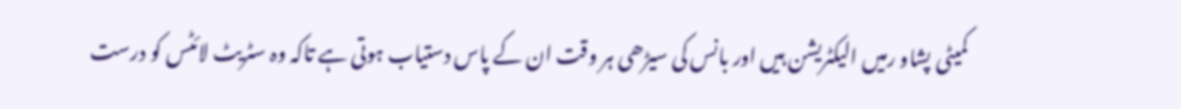کمیٹی پشاو رمیں الیکٹریشن ہیں اور بانس کی سیڑھی ہر وقت ان کے پاس دستیاب ہوتی ہے تاکہ وہ سٹریٹ لائٹس کو درست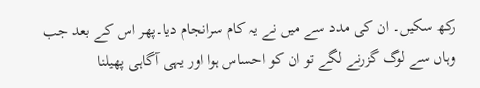رکھ سکیں۔ ان کی مدد سے میں نے یہ کام سرانجام دیا۔پھر اس کے بعد جب وہاں سے لوگ گزرنے لگے تو ان کو احساس ہوا اور یہی آگاہی پھیلنا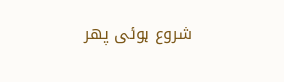شروع ہوئی پھر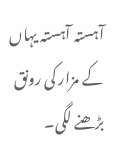آہستہ آہستہ یہاں کے مزار کی رونق بڑھنے لگی۔